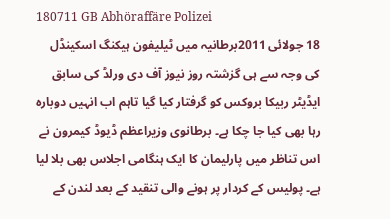180711 GB Abhöraffäre Polizei
18 جولائی 2011برطانیہ میں ٹیلیفون ہیکنگ اسکینڈل کی وجہ سے ہی گزشتہ روز نیوز آف دی ورلڈ کی سابق ایڈیٹر ربیکا بروکس کو گرفتار کیا گیا تاہم اب انہیں دوبارہ رہا بھی کیا جا چکا ہے۔ برطانوی وزیراعظم ڈیوڈ کیمرون نے اس تناظر میں پارلیمان کا ایک ہنگامی اجلاس بھی بلا لیا ہے۔ پولیس کے کردار پر ہونے والی تنقید کے بعد لندن کے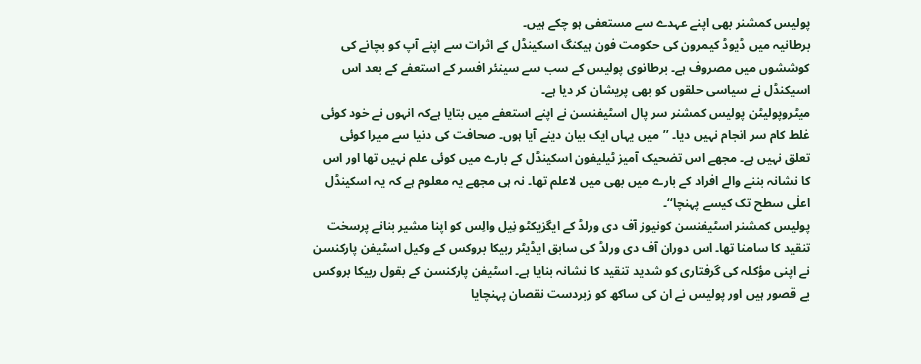پولیس کمشنر بھی اپنے عہدے سے مستعفی ہو چکے ہیں۔
برطانیہ میں ڈیوڈ کیمرون کی حکومت فون ہیکنگ اسکینڈل کے اثرات سے اپنے آپ کو بچانے کی کوششوں میں مصروف ہے۔ برطانوی پولیس کے سب سے سینئر افسر کے استعفے کے بعد اس اسیکنڈل نے سیاسی حلقوں کو بھی پریشان کر دیا ہے۔
میٹروپولیٹن پولیس کمشنر سر پال اسٹیفنسن نے اپنے استعفے میں بتایا ہےکہ انہوں نے خود کوئی غلط کام سر انجام نہیں دیا۔ ’’میں یہاں ایک بیان دینے آیا ہوں۔ صحافت کی دنیا سے میرا کوئی تعلق نہیں ہے۔ مجھے اس تضحیک آمیز ٹیلیفون اسکینڈل کے بارے میں کوئی علم نہیں تھا اور اس کا نشانہ بننے والے افراد کے بارے میں بھی میں لاعلم تھا۔ نہ ہی مجھے یہ معلوم ہے کہ یہ اسکینڈل اعلٰی سطح تک کیسے پہنچا‘‘۔
پولیس کمشنر اسٹیفنسن کونیوز آف دی ورلڈ کے ایگزیکٹو نِیل والِس کو اپنا مشیر بنانے پرسخت تنقید کا سامنا تھا۔ اس دوران آف دی ورلڈ کی سابق ایڈیٹر ربیکا بروکس کے وکیل اسٹیفن پارکنسن نے اپنی مؤکلہ کی گرفتاری کو شدید تنقید کا نشانہ بنایا ہے۔ اسٹیفن پارکنسن کے بقول ربیکا بروکس بے قصور ہیں اور پولیس نے ان کی ساکھ کو زبردست نقصان پہنچایا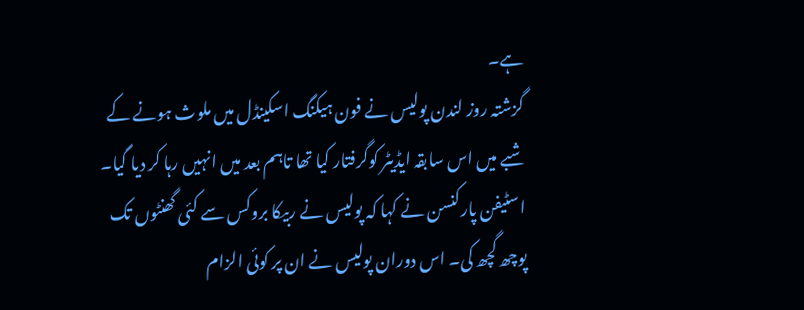ہے۔
گزشتہ روز لندن پولیس نے فون ہیکنگ اسکینڈل میں ملوث ہونے کے شبے میں اس سابقہ ایڈیٹر کوگرفتار کیا تھا تاہم بعد میں انہیں رہا کر دیا گیا۔ اسٹیفن پارکنسن نے کہا کہ پولیس نے ربیکا بروکس سے کئی گھنٹوں تک پوچھ گچھ کی۔ اس دوران پولیس نے ان پر کوئی الزام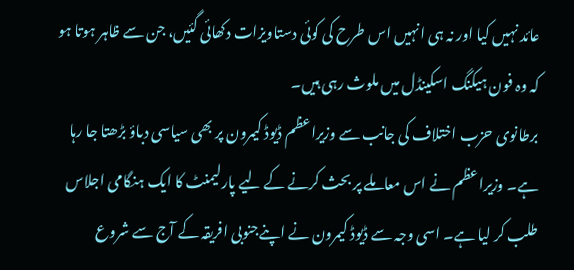عائد نہیں کیا اور نہ ہی انہیں اس طرح کی کوئی دستاویزات دکھائی گئیں، جن سے ظاہر ہوتا ہو کہ وہ فون ہیکنگ اسکینڈل میں ملوث رہی ہیں۔
برطانوی حزب اختلاف کی جانب سے وزیراعظم ڈیوڈ کیمرون پر بھی سیاسی دباؤ بڑھتا جا رہا ہے۔ وزیراعظم نے اس معاملے پر بحث کرنے کے لیے پارلیمنٹ کا ایک ہنگامی اجلاس طلب کر لیا ہے۔ اسی وجہ سے ڈیوڈ کیمرون نے اپنےجنوبی افریقہ کے آج سے شروع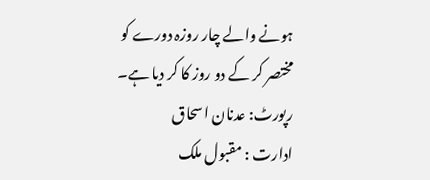ہونے والے چار روزہ دورے کو مختصر کر کے دو روز کا کر دیا ہے۔
رپورٹ: عدنان اسحاق
ادارت : مقبول ملک